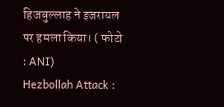हिजबुल्लाह ने इजरायल पर हमला किया। ( फोटो : ANI)
Hezbollah Attack :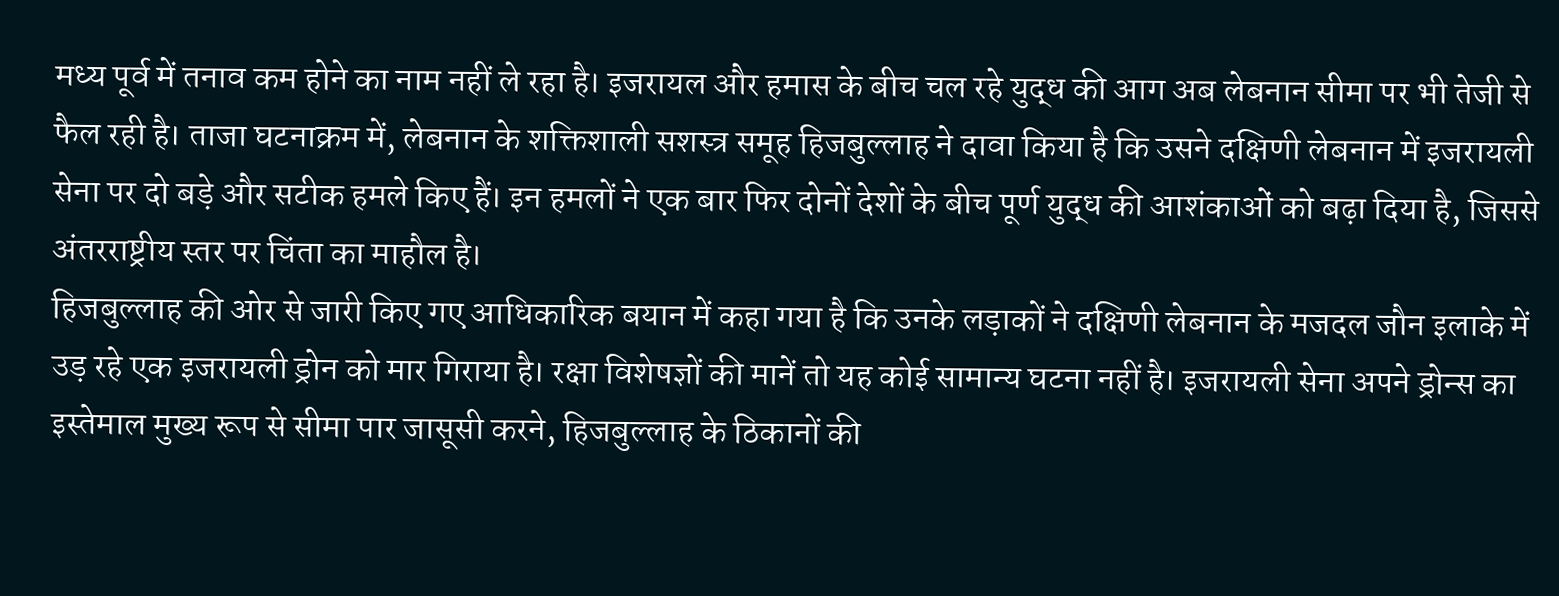मध्य पूर्व में तनाव कम होने का नाम नहीं ले रहा है। इजरायल और हमास के बीच चल रहे युद्ध की आग अब लेबनान सीमा पर भी तेजी से फैल रही है। ताजा घटनाक्रम में, लेबनान के शक्तिशाली सशस्त्र समूह हिजबुल्लाह ने दावा किया है कि उसने दक्षिणी लेबनान में इजरायली सेना पर दो बड़े और सटीक हमले किए हैं। इन हमलों ने एक बार फिर दोनों देशों के बीच पूर्ण युद्ध की आशंकाओं को बढ़ा दिया है, जिससे अंतरराष्ट्रीय स्तर पर चिंता का माहौल है।
हिजबुल्लाह की ओर से जारी किए गए आधिकारिक बयान में कहा गया है कि उनके लड़ाकों ने दक्षिणी लेबनान के मजदल जौन इलाके में उड़ रहे एक इजरायली ड्रोन को मार गिराया है। रक्षा विशेषज्ञों की मानें तो यह कोई सामान्य घटना नहीं है। इजरायली सेना अपने ड्रोन्स का इस्तेमाल मुख्य रूप से सीमा पार जासूसी करने, हिजबुल्लाह के ठिकानों की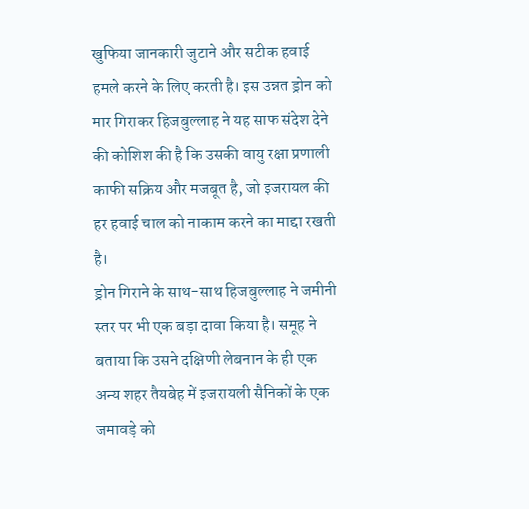खुफिया जानकारी जुटाने और सटीक हवाई हमले करने के लिए करती है। इस उन्नत ड्रोन को मार गिराकर हिजबुल्लाह ने यह साफ संदेश देने की कोशिश की है कि उसकी वायु रक्षा प्रणाली काफी सक्रिय और मजबूत है, जो इजरायल की हर हवाई चाल को नाकाम करने का माद्दा रखती है।
ड्रोन गिराने के साथ-साथ हिजबुल्लाह ने जमीनी स्तर पर भी एक बड़ा दावा किया है। समूह ने बताया कि उसने दक्षिणी लेबनान के ही एक अन्य शहर तैयबेह में इजरायली सैनिकों के एक जमावड़े को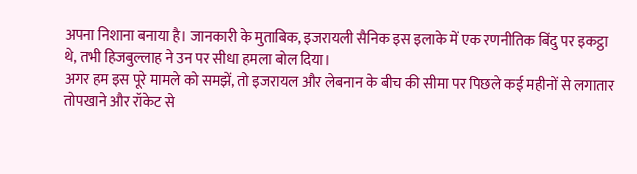अपना निशाना बनाया है। जानकारी के मुताबिक, इजरायली सैनिक इस इलाके में एक रणनीतिक बिंदु पर इकट्ठा थे, तभी हिजबुल्लाह ने उन पर सीधा हमला बोल दिया।
अगर हम इस पूरे मामले को समझें, तो इजरायल और लेबनान के बीच की सीमा पर पिछले कई महीनों से लगातार तोपखाने और रॉकेट से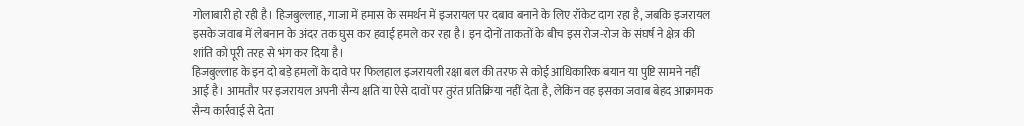गोलाबारी हो रही है। हिजबुल्लाह, गाजा में हमास के समर्थन में इजरायल पर दबाव बनाने के लिए रॉकेट दाग रहा है, जबकि इजरायल इसके जवाब में लेबनान के अंदर तक घुस कर हवाई हमले कर रहा है। इन दोनों ताकतों के बीच इस रोज-रोज के संघर्ष ने क्षेत्र की शांति को पूरी तरह से भंग कर दिया है।
हिजबुल्लाह के इन दो बड़े हमलों के दावे पर फिलहाल इजरायली रक्षा बल की तरफ से कोई आधिकारिक बयान या पुष्टि सामने नहीं आई है। आमतौर पर इजरायल अपनी सैन्य क्षति या ऐसे दावों पर तुरंत प्रतिक्रिया नहीं देता है, लेकिन वह इसका जवाब बेहद आक्रामक सैन्य कार्रवाई से देता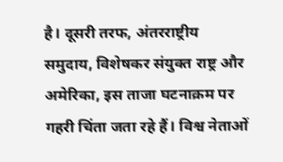है। दूसरी तरफ, अंतरराष्ट्रीय समुदाय, विशेषकर संयुक्त राष्ट्र और अमेरिका, इस ताजा घटनाक्रम पर गहरी चिंता जता रहे हैं। विश्व नेताओं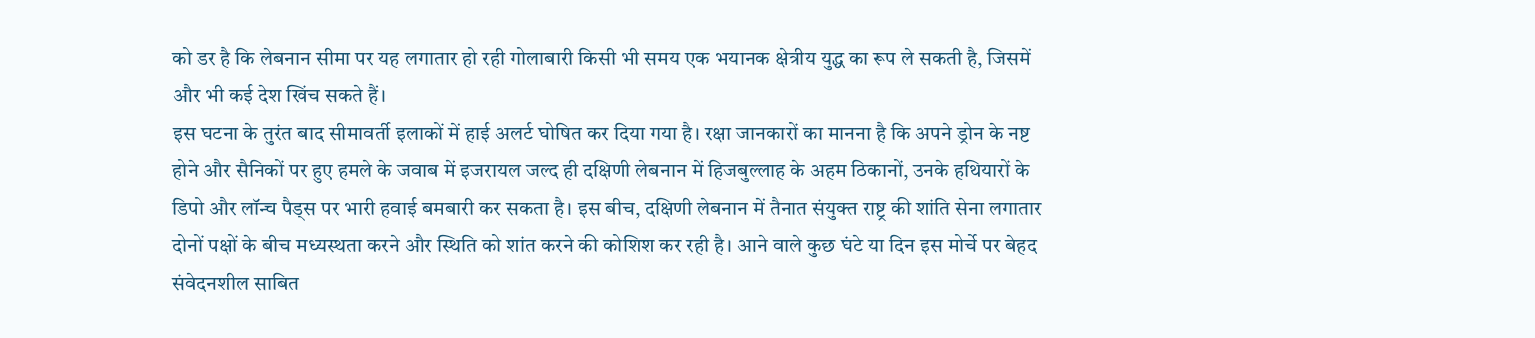को डर है कि लेबनान सीमा पर यह लगातार हो रही गोलाबारी किसी भी समय एक भयानक क्षेत्रीय युद्ध का रूप ले सकती है, जिसमें और भी कई देश खिंच सकते हैं।
इस घटना के तुरंत बाद सीमावर्ती इलाकों में हाई अलर्ट घोषित कर दिया गया है। रक्षा जानकारों का मानना है कि अपने ड्रोन के नष्ट होने और सैनिकों पर हुए हमले के जवाब में इजरायल जल्द ही दक्षिणी लेबनान में हिजबुल्लाह के अहम ठिकानों, उनके हथियारों के डिपो और लॉन्च पैड्स पर भारी हवाई बमबारी कर सकता है। इस बीच, दक्षिणी लेबनान में तैनात संयुक्त राष्ट्र की शांति सेना लगातार दोनों पक्षों के बीच मध्यस्थता करने और स्थिति को शांत करने की कोशिश कर रही है। आने वाले कुछ घंटे या दिन इस मोर्चे पर बेहद संवेदनशील साबित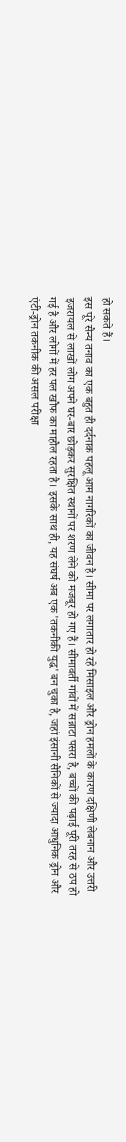हो सकते हैं।
इस पूरे सैन्य तनाव का एक बहुत ही दर्दनाक पहलू आम नागरिकों का जीवन है। सीमा पर लगातार हो रहे मिसाइल और ड्रोन हमलों के कारण दक्षिणी लेबनान और उत्तरी इजरायल से लाखों लोग अपने घर-बार छोड़कर सुरक्षित स्थानों पर शरण लेने को मजबूर हो गए हैं। सीमावर्ती गांवों में सन्नाटा पसरा है, बच्चों की पढ़ाई पूरी तरह से ठप हो गई है और लोगों में हर पल खौफ का माहौल रहता है। इसके साथ ही, यह संघर्ष अब एक 'तकनीकी युद्ध' बन चुका है, जहां इंसानी सैनिकों से ज्यादा आधुनिक ड्रोन और एंटी-ड्रोन तकनीक की असल परीक्षा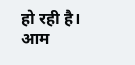हो रही है। आम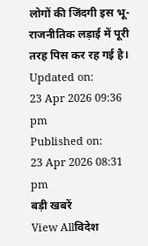लोगों की जिंदगी इस भू-राजनीतिक लड़ाई में पूरी तरह पिस कर रह गई है।
Updated on:
23 Apr 2026 09:36 pm
Published on:
23 Apr 2026 08:31 pm
बड़ी खबरें
View Allविदेश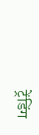ट्रेंडिंग